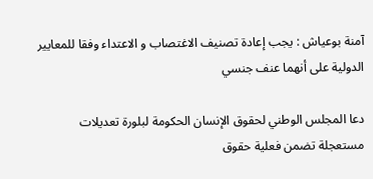آمنة بوعياش : يجب إعادة تصنيف الاغتصاب و الاعتداء وفقا للمعايير الدولية على أنهما عنف جنسي

دعا المجلس الوطني لحقوق الإنسان الحكومة لبلورة تعديلات مستعجلة تضمن فعلية حقوق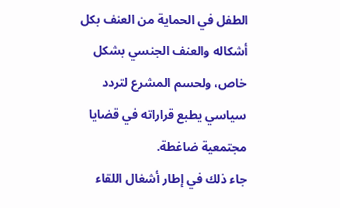الطفل في الحماية من العنف بكل أشكاله والعنف الجنسي بشكل خاص، ولحسم المشرع لتردد سياسي يطبع قراراته في قضايا مجتمعية ضاغطة.
جاء ذلك في إطار أشغال اللقاء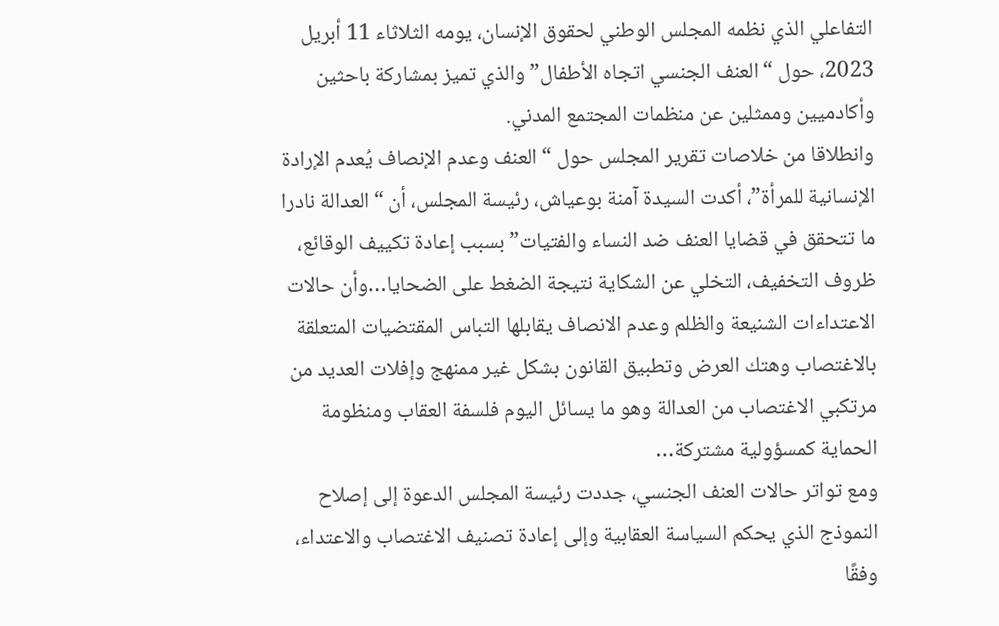التفاعلي الذي نظمه المجلس الوطني لحقوق الإنسان، يومه الثلاثاء 11 أبريل 2023، حول “العنف الجنسي اتجاه الأطفال” والذي تميز بمشاركة باحثين وأكادميين وممثلين عن منظمات المجتمع المدني.
وانطلاقا من خلاصات تقرير المجلس حول “العنف وعدم الإنصاف يُعدم الإرادة الإنسانية للمرأة”، أكدت السيدة آمنة بوعياش، رئيسة المجلس، أن “العدالة نادرا ما تتحقق في قضايا العنف ضد النساء والفتيات” بسبب إعادة تكييف الوقائع، ظروف التخفيف، التخلي عن الشكاية نتيجة الضغط على الضحايا…وأن حالات الاعتداءات الشنيعة والظلم وعدم الانصاف يقابلها التباس المقتضيات المتعلقة بالاغتصاب وهتك العرض وتطبيق القانون بشكل غير ممنهج وإفلات العديد من مرتكبي الاغتصاب من العدالة وهو ما يسائل اليوم فلسفة العقاب ومنظومة الحماية كمسؤولية مشتركة…
ومع تواتر حالات العنف الجنسي، جددت رئيسة المجلس الدعوة إلى إصلاح النموذج الذي يحكم السياسة العقابية وإلى إعادة تصنيف الاغتصاب والاعتداء، وفقًا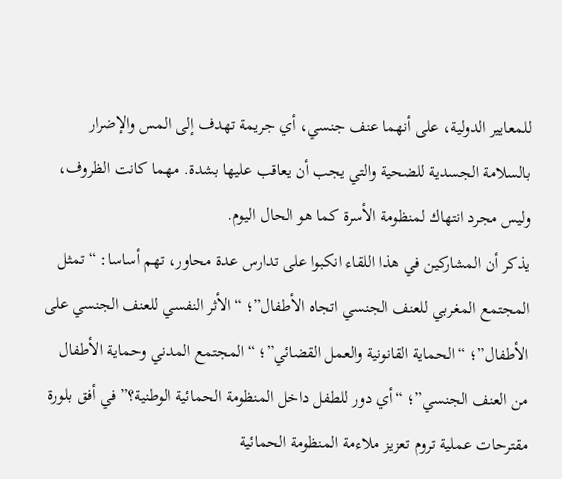للمعايير الدولية، على أنهما عنف جنسي، أي جريمة تهدف إلى المس والإضرار بالسلامة الجسدية للضحية والتي يجب أن يعاقب عليها بشدة. مهما كانت الظروف، وليس مجرد انتهاك لمنظومة الأسرة كما هو الحال اليوم.
يذكر أن المشاركين في هذا اللقاء انكبوا على تدارس عدة محاور، تهم أساسا: “تمثل المجتمع المغربي للعنف الجنسي اتجاه الأطفال”؛ “الأثر النفسي للعنف الجنسي على الأطفال”؛ “الحماية القانونية والعمل القضائي”؛ “المجتمع المدني وحماية الأطفال من العنف الجنسي”؛ “أي دور للطفل داخل المنظومة الحمائية الوطنية؟” في أفق بلورة مقترحات عملية تروم تعزيز ملاءمة المنظومة الحمائية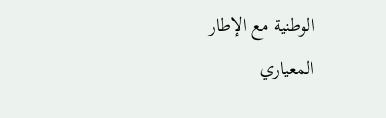الوطنية مع الإطار المعياري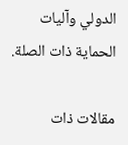الدولي وآليات الحماية ذات الصلة.

مقالات ذات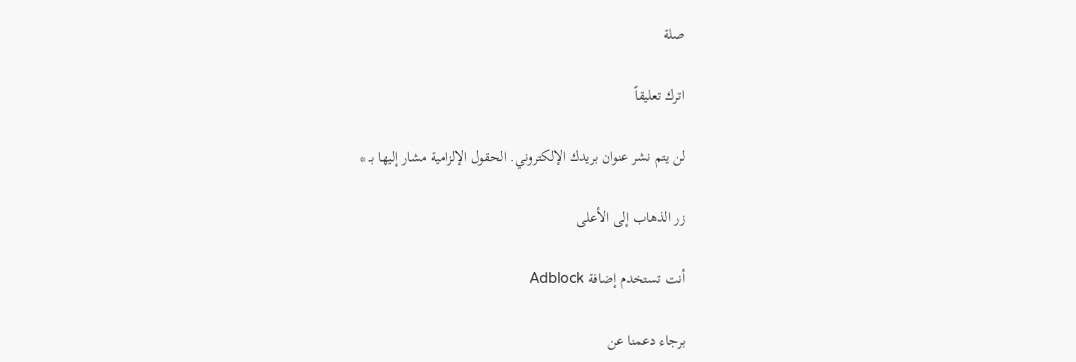صلة

اترك تعليقاً

لن يتم نشر عنوان بريدك الإلكتروني. الحقول الإلزامية مشار إليها بـ *

زر الذهاب إلى الأعلى

أنت تستخدم إضافة Adblock

برجاء دعمنا عن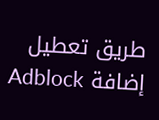طريق تعطيل إضافة Adblock